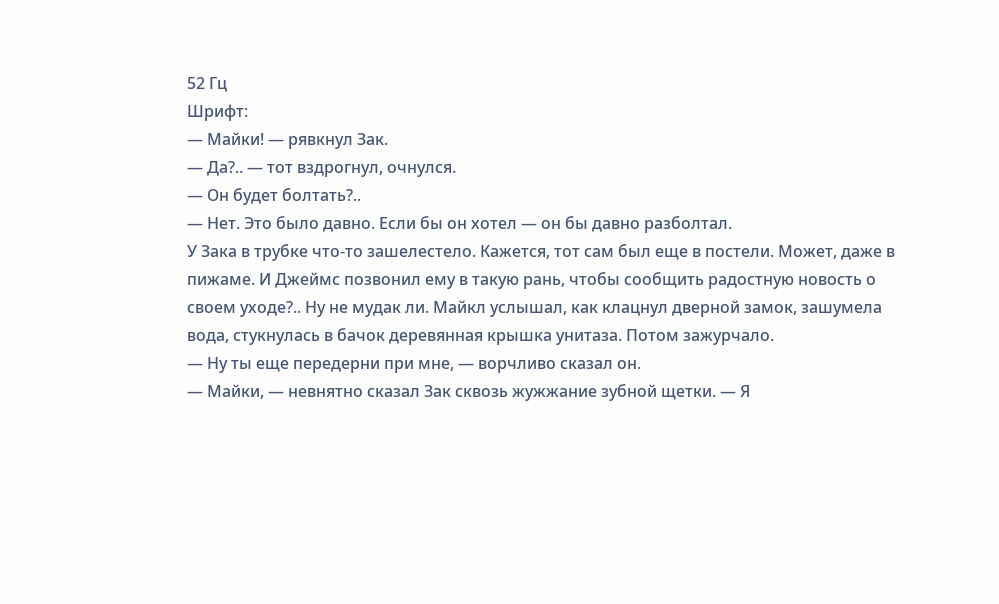52 Гц
Шрифт:
— Майки! — рявкнул Зак.
— Да?.. — тот вздрогнул, очнулся.
— Он будет болтать?..
— Нет. Это было давно. Если бы он хотел — он бы давно разболтал.
У Зака в трубке что-то зашелестело. Кажется, тот сам был еще в постели. Может, даже в пижаме. И Джеймс позвонил ему в такую рань, чтобы сообщить радостную новость о своем уходе?.. Ну не мудак ли. Майкл услышал, как клацнул дверной замок, зашумела вода, стукнулась в бачок деревянная крышка унитаза. Потом зажурчало.
— Ну ты еще передерни при мне, — ворчливо сказал он.
— Майки, — невнятно сказал Зак сквозь жужжание зубной щетки. — Я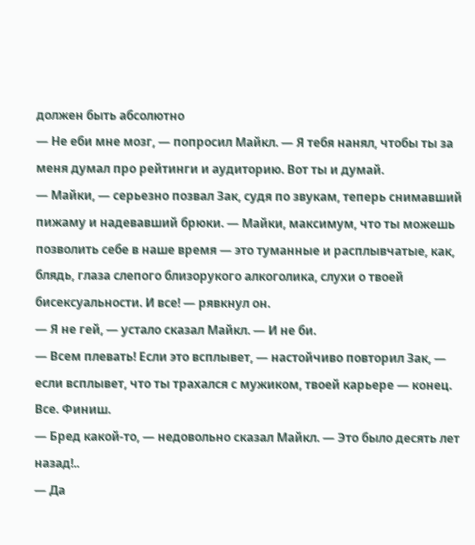должен быть абсолютно
— Не еби мне мозг, — попросил Майкл. — Я тебя нанял, чтобы ты за меня думал про рейтинги и аудиторию. Вот ты и думай.
— Майки, — серьезно позвал Зак, судя по звукам, теперь снимавший пижаму и надевавший брюки. — Майки, максимум, что ты можешь позволить себе в наше время — это туманные и расплывчатые, как, блядь, глаза слепого близорукого алкоголика, слухи о твоей бисексуальности. И все! — рявкнул он.
— Я не гей, — устало сказал Майкл. — И не би.
— Всем плевать! Если это всплывет, — настойчиво повторил Зак, — если всплывет, что ты трахался с мужиком, твоей карьере — конец. Все. Финиш.
— Бред какой-то, — недовольно сказал Майкл. — Это было десять лет назад!..
— Да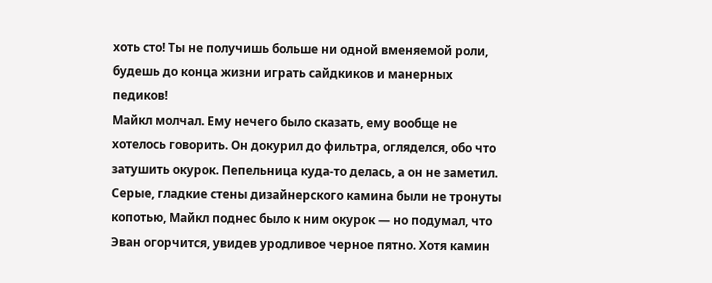хоть сто! Ты не получишь больше ни одной вменяемой роли, будешь до конца жизни играть сайдкиков и манерных педиков!
Майкл молчал. Ему нечего было сказать, ему вообще не хотелось говорить. Он докурил до фильтра, огляделся, обо что затушить окурок. Пепельница куда-то делась, а он не заметил. Серые, гладкие стены дизайнерского камина были не тронуты копотью, Майкл поднес было к ним окурок — но подумал, что Эван огорчится, увидев уродливое черное пятно. Хотя камин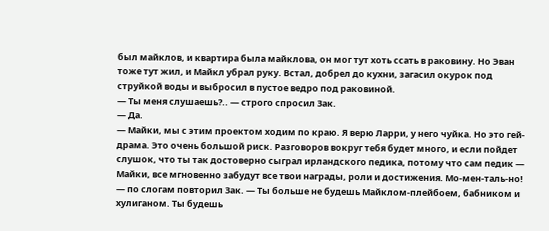был майклов, и квартира была майклова, он мог тут хоть ссать в раковину. Но Эван тоже тут жил, и Майкл убрал руку. Встал, добрел до кухни, загасил окурок под струйкой воды и выбросил в пустое ведро под раковиной.
— Ты меня слушаешь?.. — строго спросил Зак.
— Да.
— Майки, мы с этим проектом ходим по краю. Я верю Ларри, у него чуйка. Но это гей-драма. Это очень большой риск. Разговоров вокруг тебя будет много, и если пойдет слушок, что ты так достоверно сыграл ирландского педика, потому что сам педик — Майки, все мгновенно забудут все твои награды, роли и достижения. Мо-мен-таль-но! — по слогам повторил Зак. — Ты больше не будешь Майклом-плейбоем, бабником и хулиганом. Ты будешь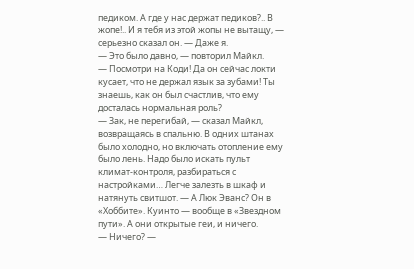педиком. А где у нас держат педиков?.. В жопе!.. И я тебя из этой жопы не вытащу, — серьезно сказал он. — Даже я.
— Это было давно, — повторил Майкл.
— Посмотри на Коди! Да он сейчас локти кусает, что не держал язык за зубами! Ты знаешь, как он был счастлив, что ему досталась нормальная роль?
— Зак, не перегибай, — сказал Майкл, возвращаясь в спальню. В одних штанах было холодно, но включать отопление ему было лень. Надо было искать пульт климат-контроля, разбираться с настройками… Легче залезть в шкаф и натянуть свитшот. — А Люк Эванс? Он в «Хоббите». Куинто — вообще в «Звездном пути». А они открытые геи, и ничего.
— Ничего? —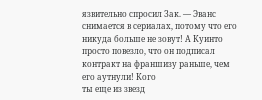язвительно спросил Зак. — Эванс снимается в сериалах, потому что его никуда больше не зовут! А Куинто просто повезло, что он подписал контракт на франшизу раньше, чем его аутнули! Кого
ты еще из звезд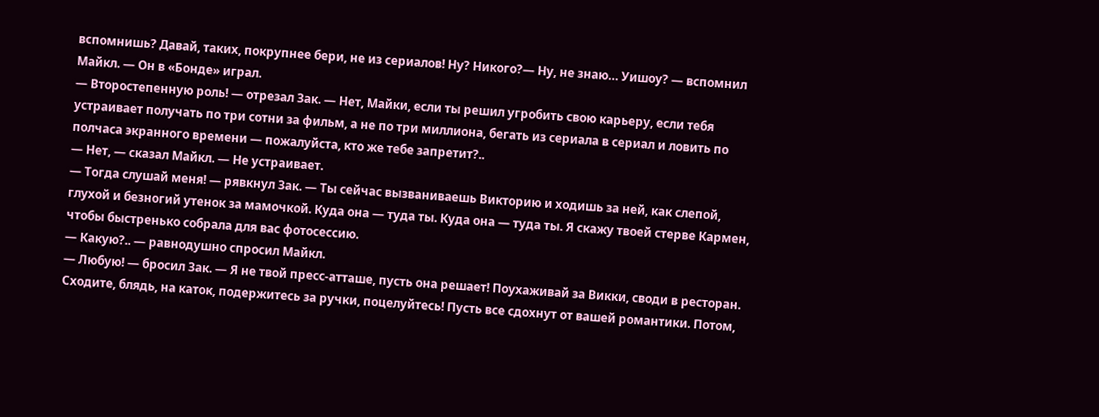вспомнишь? Давай, таких, покрупнее бери, не из сериалов! Ну? Никого?— Ну, не знаю… Уишоу? — вспомнил Майкл. — Он в «Бонде» играл.
— Второстепенную роль! — отрезал Зак. — Нет, Майки, если ты решил угробить свою карьеру, если тебя устраивает получать по три сотни за фильм, а не по три миллиона, бегать из сериала в сериал и ловить по полчаса экранного времени — пожалуйста, кто же тебе запретит?..
— Нет, — сказал Майкл. — Не устраивает.
— Тогда слушай меня! — рявкнул Зак. — Ты сейчас вызваниваешь Викторию и ходишь за ней, как слепой, глухой и безногий утенок за мамочкой. Куда она — туда ты. Куда она — туда ты. Я скажу твоей стерве Кармен, чтобы быстренько собрала для вас фотосессию.
— Какую?.. — равнодушно спросил Майкл.
— Любую! — бросил Зак. — Я не твой пресс-атташе, пусть она решает! Поухаживай за Викки, своди в ресторан. Сходите, блядь, на каток, подержитесь за ручки, поцелуйтесь! Пусть все сдохнут от вашей романтики. Потом,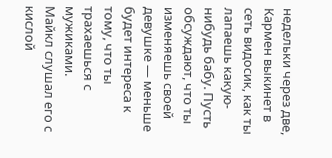недельки через две, Кармен выкинет в сеть видосик, как ты лапаешь какую-нибудь бабу. Пусть обсуждают, что ты изменяешь своей девушке — меньше будет интереса к тому, что ты трахаешься с мужиками.
Майкл слушал его с кислой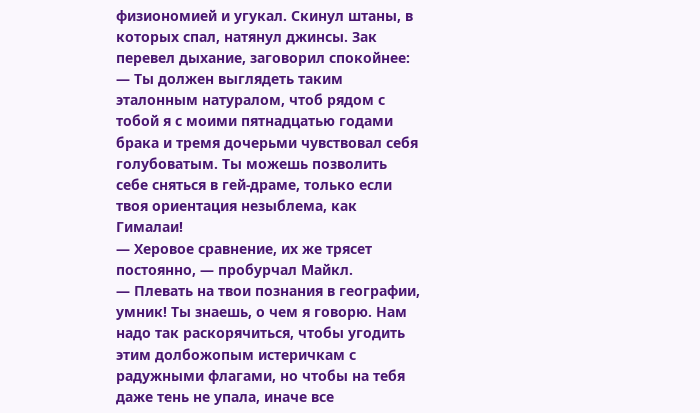физиономией и угукал. Скинул штаны, в которых спал, натянул джинсы. Зак перевел дыхание, заговорил спокойнее:
— Ты должен выглядеть таким эталонным натуралом, чтоб рядом с тобой я с моими пятнадцатью годами брака и тремя дочерьми чувствовал себя голубоватым. Ты можешь позволить себе сняться в гей-драме, только если твоя ориентация незыблема, как Гималаи!
— Херовое сравнение, их же трясет постоянно, — пробурчал Майкл.
— Плевать на твои познания в географии, умник! Ты знаешь, о чем я говорю. Нам надо так раскорячиться, чтобы угодить этим долбожопым истеричкам с радужными флагами, но чтобы на тебя даже тень не упала, иначе все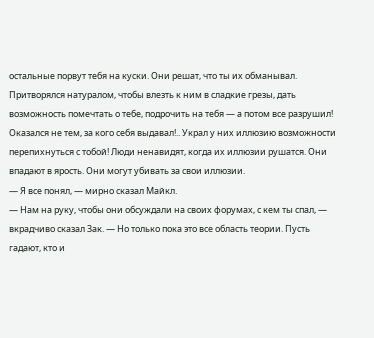остальные порвут тебя на куски. Они решат, что ты их обманывал. Притворялся натуралом, чтобы влезть к ним в сладкие грезы, дать возможность помечтать о тебе, подрочить на тебя — а потом все разрушил! Оказался не тем, за кого себя выдавал!.. Украл у них иллюзию возможности перепихнуться с тобой! Люди ненавидят, когда их иллюзии рушатся. Они впадают в ярость. Они могут убивать за свои иллюзии.
— Я все понял, — мирно сказал Майкл.
— Нам на руку, чтобы они обсуждали на своих форумах, с кем ты спал, — вкрадчиво сказал Зак. — Но только пока это все область теории. Пусть гадают, кто и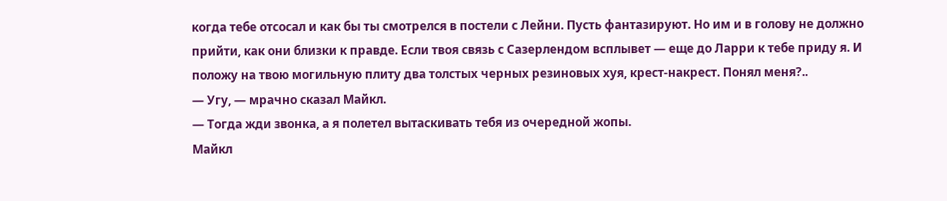когда тебе отсосал и как бы ты смотрелся в постели с Лейни. Пусть фантазируют. Но им и в голову не должно прийти, как они близки к правде. Если твоя связь с Сазерлендом всплывет — еще до Ларри к тебе приду я. И положу на твою могильную плиту два толстых черных резиновых хуя, крест-накрест. Понял меня?..
— Угу, — мрачно сказал Майкл.
— Тогда жди звонка, а я полетел вытаскивать тебя из очередной жопы.
Майкл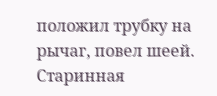положил трубку на рычаг, повел шеей. Старинная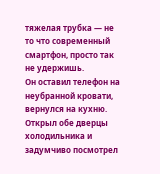тяжелая трубка — не то что современный смартфон, просто так не удержишь.
Он оставил телефон на неубранной кровати, вернулся на кухню. Открыл обе дверцы холодильника и задумчиво посмотрел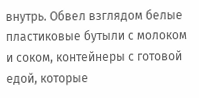внутрь. Обвел взглядом белые пластиковые бутыли с молоком и соком, контейнеры с готовой едой, которые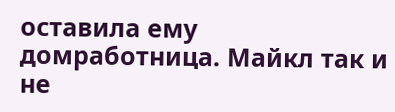оставила ему домработница. Майкл так и не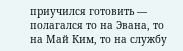приучился готовить — полагался то на Эвана, то на Май Ким, то на службу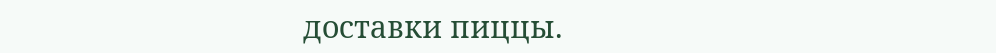доставки пиццы.